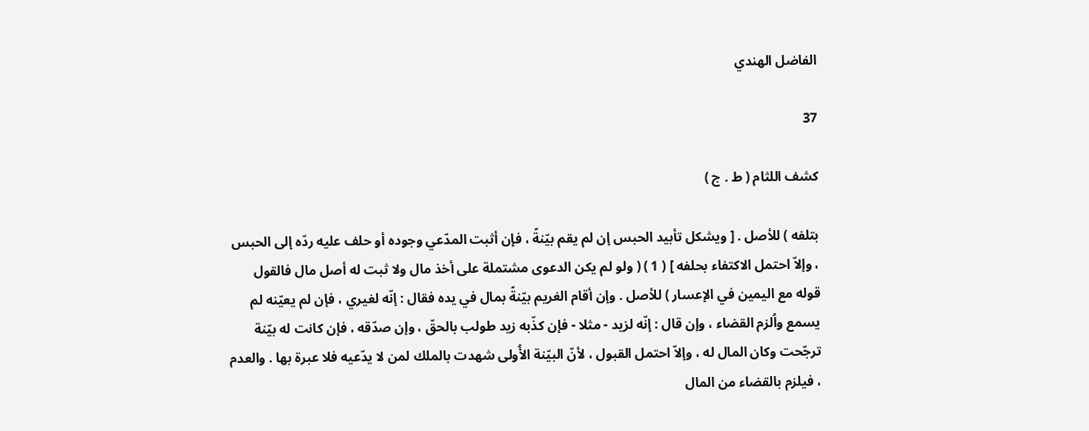الفاضل الهندي

37

كشف اللثام ( ط . ج )

بتلفه ) للأصل . [ ويشكل تأبيد الحبس إن لم يقم بيّنةً ، فإن أثبت المدّعي وجوده أو حلف عليه ردّه إلى الحبس ، وإلاّ احتمل الاكتفاء بحلفه ] ( 1 ) ( ولو لم يكن الدعوى مشتملة على أخذ مال ولا ثبت له أصل مال فالقول قوله مع اليمين في الإعسار ) للأصل . وإن أقام الغريم بيّنةً بمال في يده فقال : إنّه لغيري ، فإن لم يعيّنه لم يسمع واُلزم القضاء ، وإن قال : إنّه لزيد - مثلا - فإن كذّبه زيد طولب بالحقّ ، وإن صدّقه ، فإن كانت له بيّنة ترجّحت وكان المال له ، وإلاّ احتمل القبول ، لأنّ البيّنة الأُولى شهدت بالملك لمن لا يدّعيه فلا عبرة بها . والعدم ، فيلزم بالقضاء من المال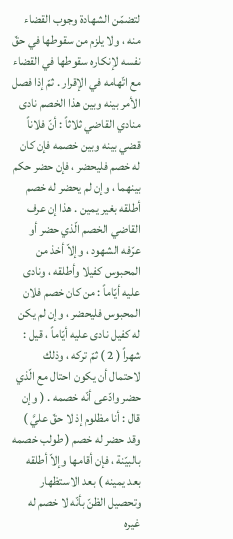لتضمّن الشهادة وجوب القضاء منه ، ولا يلزم من سقوطها في حقّ نفسه لإنكاره سقوطها في القضاء مع اتّهامه في الإقرار . ثمّ إذا فصل الأمر بينه وبين هذا الخصم نادى منادي القاضي ثلاثاً : أنّ فلاناً قضي بينه وبين خصمه فإن كان له خصم فليحضر ، فإن حضر حكم بينهما ، وإن لم يحضر له خصم أطلقه بغير يمين . هذا إن عرف القاضي الخصم الّذي حضر أو عرّفه الشهود ، وإلاّ أخذ من المحبوس كفيلا وأطلقه ، ونادى عليه أيّاماً : من كان خصم فلان المحبوس فليحضر ، وإن لم يكن له كفيل نادى عليه أيّاماً ، قيل : شهراً ( 2 ) ثمّ تركه ، وذلك لاحتمال أن يكون احتال مع الّذي حضر وادّعى أنّه خصمه . ( وإن قال : أنا مظلوم إذ لا حقّ عليَّ ) وقد حضر له خصم ( طولب خصمه بالبيّنة ، فإن أقامها وإلاّ أطلقه بعد يمينه ) بعد الاستظهار وتحصيل الظنّ بأنّه لا خصم له غيره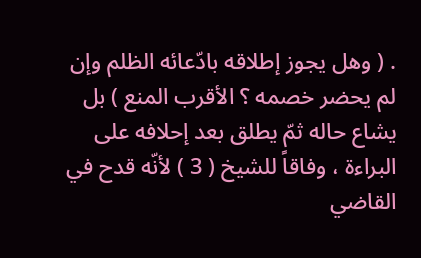. ( وهل يجوز إطلاقه بادّعائه الظلم وإن لم يحضر خصمه ؟ الأقرب المنع ) بل يشاع حاله ثمّ يطلق بعد إحلافه على البراءة ، وفاقاً للشيخ ( 3 ) لأنّه قدح في القاضي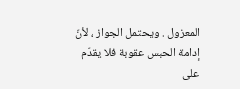المعزول . ويحتمل الجواز ، لأنّ إدامة الحبس عقوبة فلا يقدّم على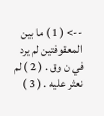--> ( 1 ) ما بين المعقوفتين لم يرد في ن وق . ( 2 ) لم نعثر عليه . ( 3 )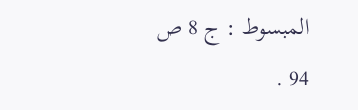المبسوط : ج 8 ص 94 .